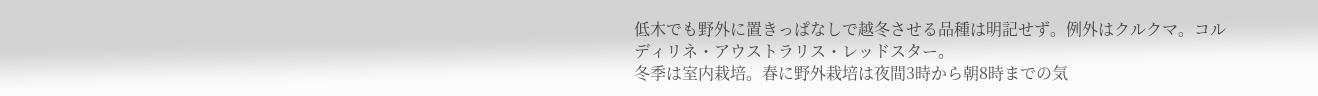低木でも野外に置きっぱなしで越冬させる品種は明記せず。例外はクルクマ。コルディリネ・アウストラリス・レッドスター。
冬季は室内栽培。春に野外栽培は夜間3時から朝8時までの気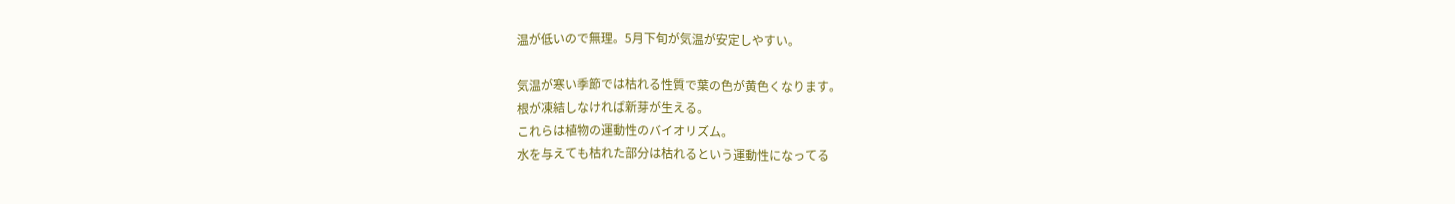温が低いので無理。5月下旬が気温が安定しやすい。

気温が寒い季節では枯れる性質で葉の色が黄色くなります。
根が凍結しなければ新芽が生える。
これらは植物の運動性のバイオリズム。
水を与えても枯れた部分は枯れるという運動性になってる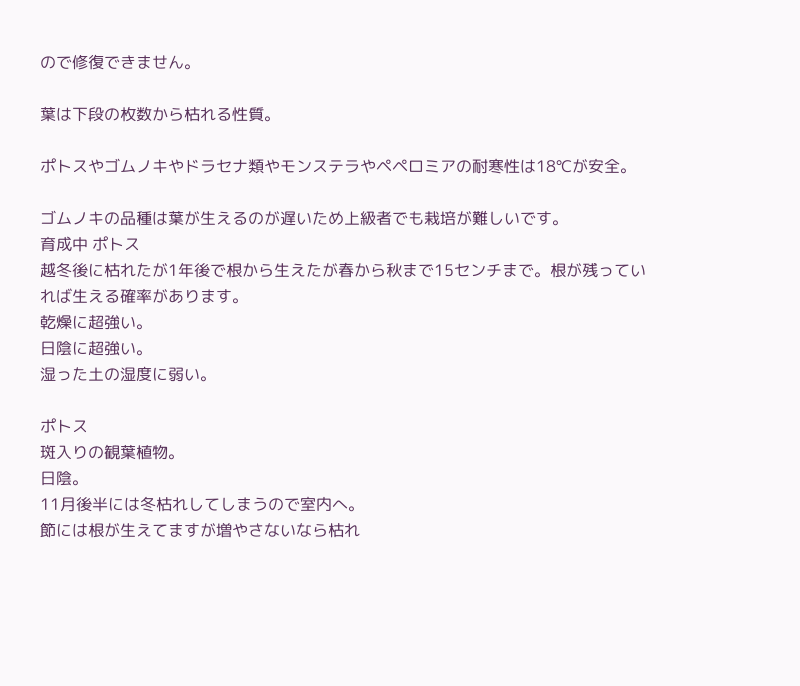ので修復できません。

葉は下段の枚数から枯れる性質。

ポトスやゴムノキやドラセナ類やモンステラやペペロミアの耐寒性は18℃が安全。

ゴムノキの品種は葉が生えるのが遅いため上級者でも栽培が難しいです。
育成中 ポトス
越冬後に枯れたが1年後で根から生えたが春から秋まで15センチまで。根が残っていれば生える確率があります。
乾燥に超強い。
日陰に超強い。
湿った土の湿度に弱い。

ポトス
斑入りの観葉植物。
日陰。
11月後半には冬枯れしてしまうので室内へ。
節には根が生えてますが増やさないなら枯れ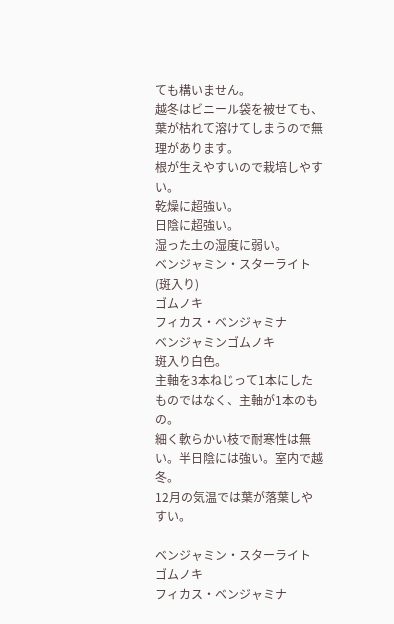ても構いません。
越冬はビニール袋を被せても、葉が枯れて溶けてしまうので無理があります。
根が生えやすいので栽培しやすい。
乾燥に超強い。
日陰に超強い。
湿った土の湿度に弱い。
ベンジャミン・スターライト(斑入り)
ゴムノキ
フィカス・ベンジャミナ
ベンジャミンゴムノキ
斑入り白色。
主軸を3本ねじって1本にしたものではなく、主軸が1本のもの。
細く軟らかい枝で耐寒性は無い。半日陰には強い。室内で越冬。
12月の気温では葉が落葉しやすい。

ベンジャミン・スターライト
ゴムノキ
フィカス・ベンジャミナ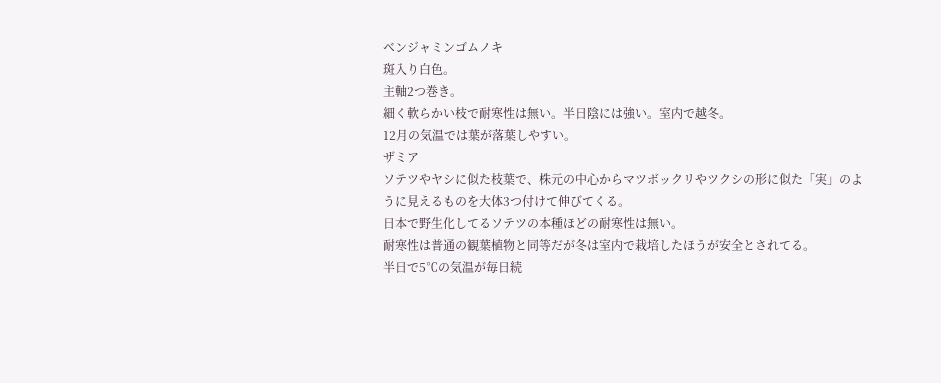ベンジャミンゴムノキ
斑入り白色。
主軸2つ巻き。
細く軟らかい枝で耐寒性は無い。半日陰には強い。室内で越冬。
12月の気温では葉が落葉しやすい。
ザミア
ソテツやヤシに似た枝葉で、株元の中心からマツボックリやツクシの形に似た「実」のように見えるものを大体3つ付けて伸びてくる。
日本で野生化してるソテツの本種ほどの耐寒性は無い。
耐寒性は普通の観葉植物と同等だが冬は室内で栽培したほうが安全とされてる。
半日で5℃の気温が毎日続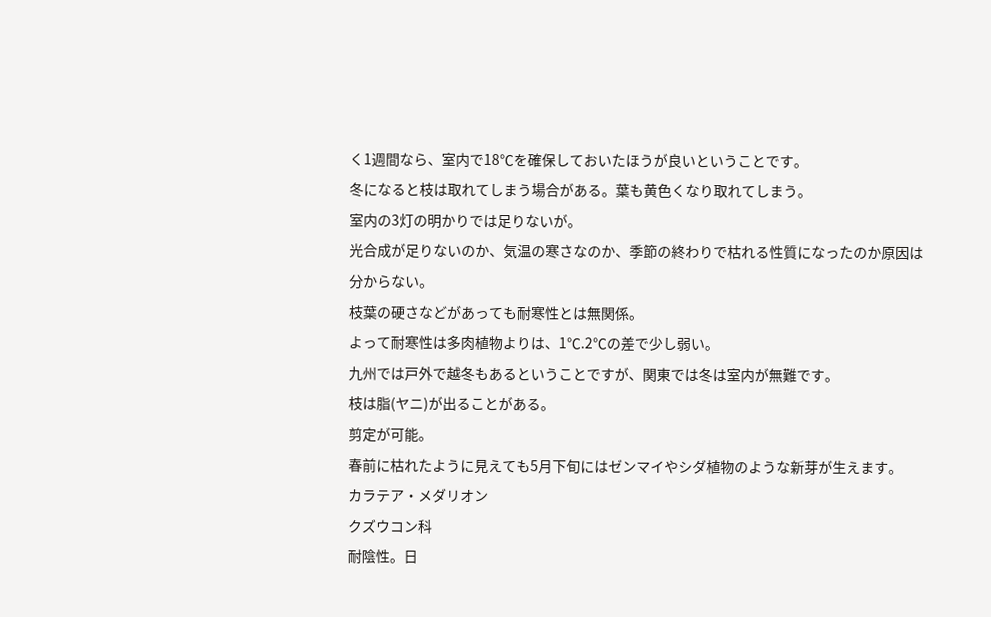く1週間なら、室内で18℃を確保しておいたほうが良いということです。
冬になると枝は取れてしまう場合がある。葉も黄色くなり取れてしまう。
室内の3灯の明かりでは足りないが。
光合成が足りないのか、気温の寒さなのか、季節の終わりで枯れる性質になったのか原因は分からない。
枝葉の硬さなどがあっても耐寒性とは無関係。
よって耐寒性は多肉植物よりは、1℃.2℃の差で少し弱い。
九州では戸外で越冬もあるということですが、関東では冬は室内が無難です。
枝は脂(ヤニ)が出ることがある。
剪定が可能。
春前に枯れたように見えても5月下旬にはゼンマイやシダ植物のような新芽が生えます。
カラテア・メダリオン
クズウコン科
耐陰性。日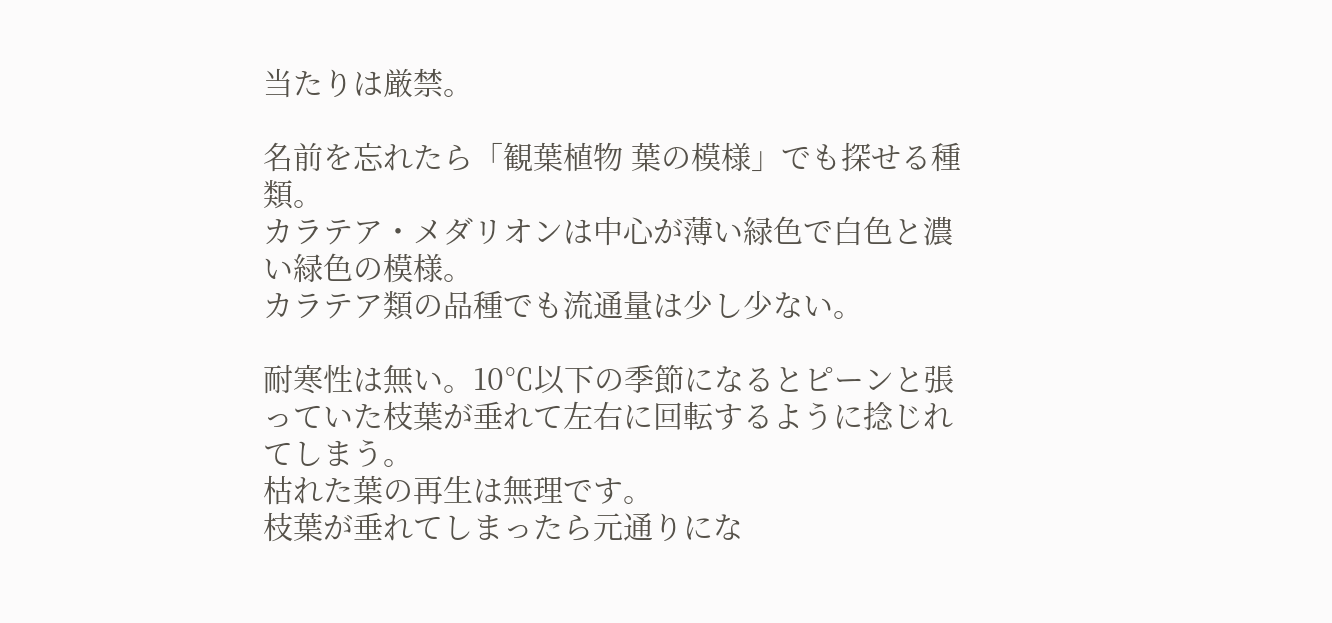当たりは厳禁。

名前を忘れたら「観葉植物 葉の模様」でも探せる種類。
カラテア・メダリオンは中心が薄い緑色で白色と濃い緑色の模様。
カラテア類の品種でも流通量は少し少ない。

耐寒性は無い。10℃以下の季節になるとピーンと張っていた枝葉が垂れて左右に回転するように捻じれてしまう。
枯れた葉の再生は無理です。
枝葉が垂れてしまったら元通りにな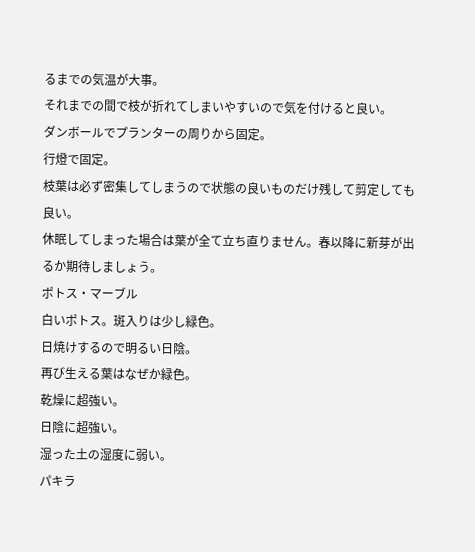るまでの気温が大事。
それまでの間で枝が折れてしまいやすいので気を付けると良い。
ダンボールでプランターの周りから固定。
行燈で固定。
枝葉は必ず密集してしまうので状態の良いものだけ残して剪定しても良い。
休眠してしまった場合は葉が全て立ち直りません。春以降に新芽が出るか期待しましょう。
ポトス・マーブル
白いポトス。斑入りは少し緑色。
日焼けするので明るい日陰。
再び生える葉はなぜか緑色。
乾燥に超強い。
日陰に超強い。
湿った土の湿度に弱い。
パキラ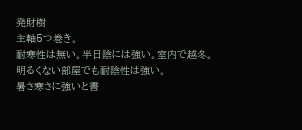発財樹
主軸5つ巻き。
耐寒性は無い。半日陰には強い。室内で越冬。明るくない部屋でも耐陰性は強い。
暑さ寒さに強いと書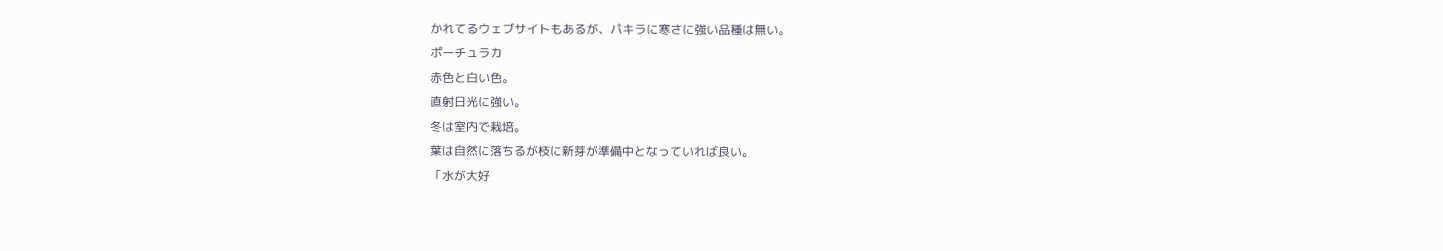かれてるウェブサイトもあるが、パキラに寒さに強い品種は無い。
ポーチュラカ
赤色と白い色。
直射日光に強い。
冬は室内で栽培。
葉は自然に落ちるが枝に新芽が準備中となっていれば良い。
「水が大好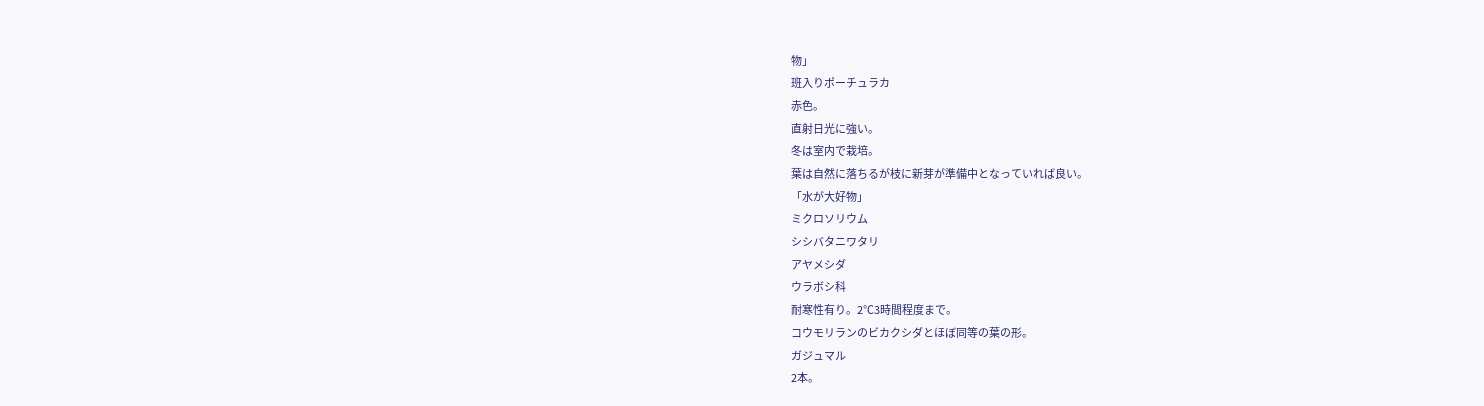物」
班入りポーチュラカ
赤色。
直射日光に強い。
冬は室内で栽培。
葉は自然に落ちるが枝に新芽が準備中となっていれば良い。
「水が大好物」
ミクロソリウム
シシバタニワタリ
アヤメシダ
ウラボシ科
耐寒性有り。2℃3時間程度まで。
コウモリランのビカクシダとほぼ同等の葉の形。
ガジュマル
2本。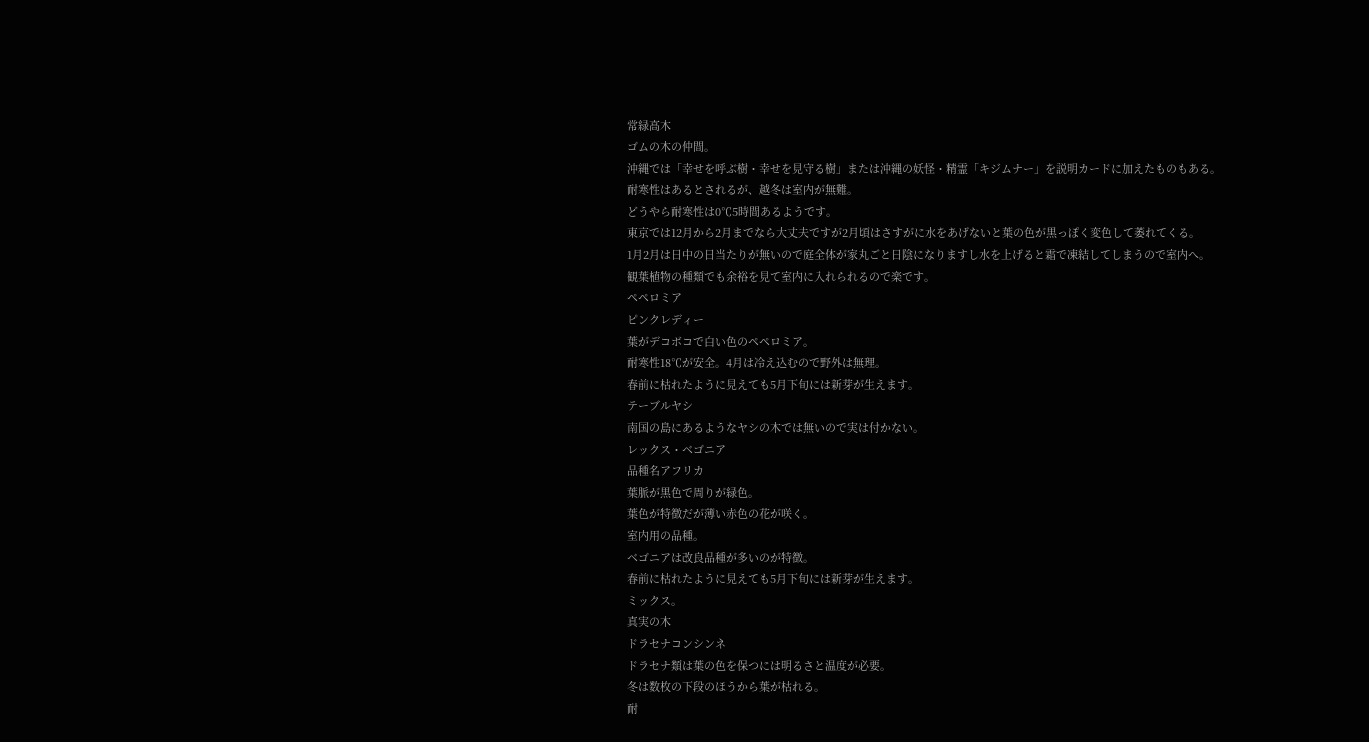常緑高木
ゴムの木の仲間。
沖縄では「幸せを呼ぶ樹・幸せを見守る樹」または沖縄の妖怪・精霊「キジムナー」を説明カードに加えたものもある。
耐寒性はあるとされるが、越冬は室内が無難。
どうやら耐寒性は0℃5時間あるようです。
東京では12月から2月までなら大丈夫ですが2月頃はさすがに水をあげないと葉の色が黒っぽく変色して萎れてくる。
1月2月は日中の日当たりが無いので庭全体が家丸ごと日陰になりますし水を上げると霜で凍結してしまうので室内へ。
観葉植物の種類でも余裕を見て室内に入れられるので楽です。
ペペロミア
ピンクレディー
葉がデコボコで白い色のペペロミア。
耐寒性18℃が安全。4月は冷え込むので野外は無理。
春前に枯れたように見えても5月下旬には新芽が生えます。
テーブルヤシ
南国の島にあるようなヤシの木では無いので実は付かない。
レックス・ベゴニア
品種名アフリカ
葉脈が黒色で周りが緑色。
葉色が特徴だが薄い赤色の花が咲く。
室内用の品種。
ベゴニアは改良品種が多いのが特徴。
春前に枯れたように見えても5月下旬には新芽が生えます。
ミックス。
真実の木
ドラセナコンシンネ
ドラセナ類は葉の色を保つには明るさと温度が必要。
冬は数枚の下段のほうから葉が枯れる。
耐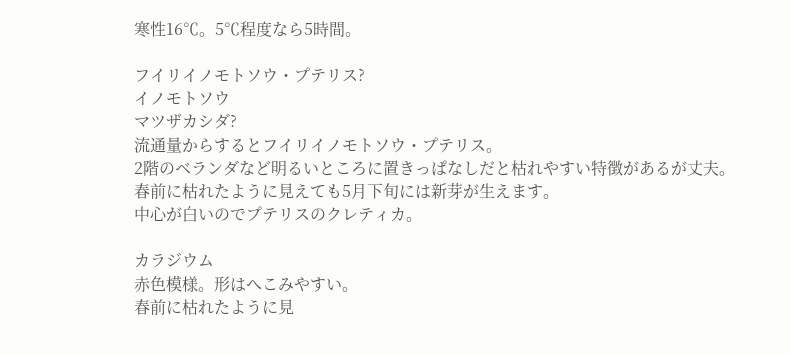寒性16℃。5℃程度なら5時間。

フイリイノモトソウ・プテリス?
イノモトソウ
マツザカシダ?
流通量からするとフイリイノモトソウ・プテリス。
2階のベランダなど明るいところに置きっぱなしだと枯れやすい特徴があるが丈夫。
春前に枯れたように見えても5月下旬には新芽が生えます。
中心が白いのでプテリスのクレティカ。

カラジウム
赤色模様。形はへこみやすい。
春前に枯れたように見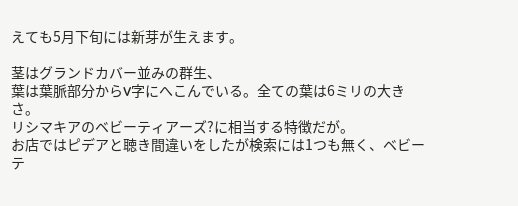えても5月下旬には新芽が生えます。

茎はグランドカバー並みの群生、
葉は葉脈部分からV字にへこんでいる。全ての葉は6ミリの大きさ。
リシマキアのベビーティアーズ?に相当する特徴だが。
お店ではピデアと聴き間違いをしたが検索には1つも無く、ベビーテ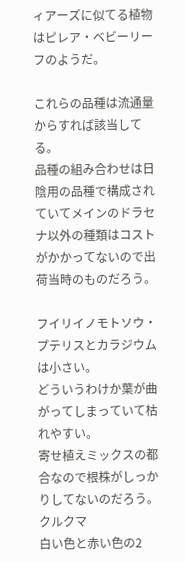ィアーズに似てる植物はピレア・ベビーリーフのようだ。

これらの品種は流通量からすれば該当してる。
品種の組み合わせは日陰用の品種で構成されていてメインのドラセナ以外の種類はコストがかかってないので出荷当時のものだろう。

フイリイノモトソウ・プテリスとカラジウムは小さい。
どういうわけか葉が曲がってしまっていて枯れやすい。
寄せ植えミックスの都合なので根株がしっかりしてないのだろう。
クルクマ
白い色と赤い色の2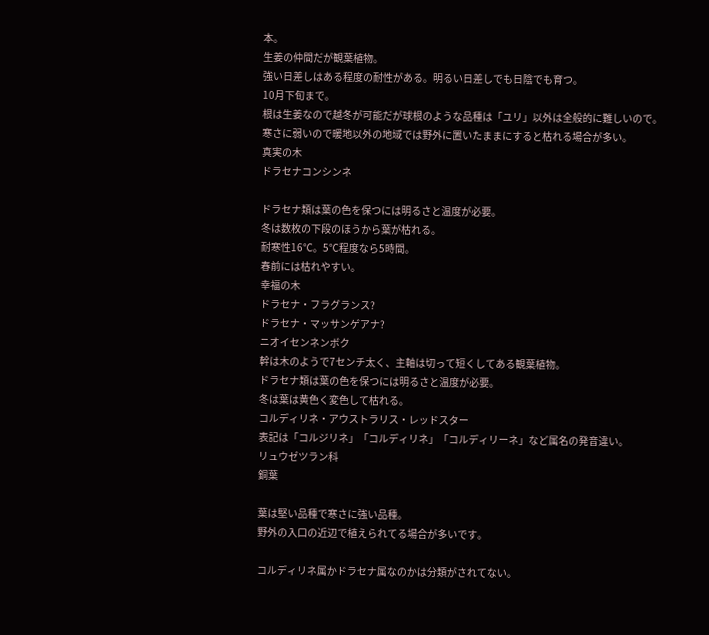本。
生姜の仲間だが観葉植物。
強い日差しはある程度の耐性がある。明るい日差しでも日陰でも育つ。
10月下旬まで。
根は生姜なので越冬が可能だが球根のような品種は「ユリ」以外は全般的に難しいので。
寒さに弱いので暖地以外の地域では野外に置いたままにすると枯れる場合が多い。
真実の木
ドラセナコンシンネ

ドラセナ類は葉の色を保つには明るさと温度が必要。
冬は数枚の下段のほうから葉が枯れる。
耐寒性16℃。5℃程度なら5時間。
春前には枯れやすい。
幸福の木
ドラセナ・フラグランス?
ドラセナ・マッサンゲアナ?
ニオイセンネンボク
幹は木のようで7センチ太く、主軸は切って短くしてある観葉植物。
ドラセナ類は葉の色を保つには明るさと温度が必要。
冬は葉は黄色く変色して枯れる。
コルディリネ・アウストラリス・レッドスター
表記は「コルジリネ」「コルディリネ」「コルディリーネ」など属名の発音違い。
リュウゼツラン科
銅葉

葉は堅い品種で寒さに強い品種。
野外の入口の近辺で植えられてる場合が多いです。

コルディリネ属かドラセナ属なのかは分類がされてない。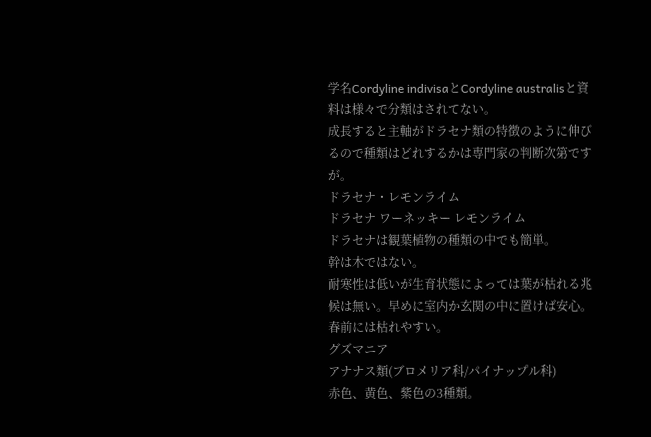学名Cordyline indivisaとCordyline australisと資料は様々で分類はされてない。
成長すると主軸がドラセナ類の特徴のように伸びるので種類はどれするかは専門家の判断次第ですが。
ドラセナ・レモンライム
ドラセナ ワーネッキー レモンライム
ドラセナは観葉植物の種類の中でも簡単。
幹は木ではない。
耐寒性は低いが生育状態によっては葉が枯れる兆候は無い。早めに室内か玄関の中に置けば安心。
春前には枯れやすい。
グズマニア
アナナス類(ブロメリア科/パイナップル科)
赤色、黄色、紫色の3種類。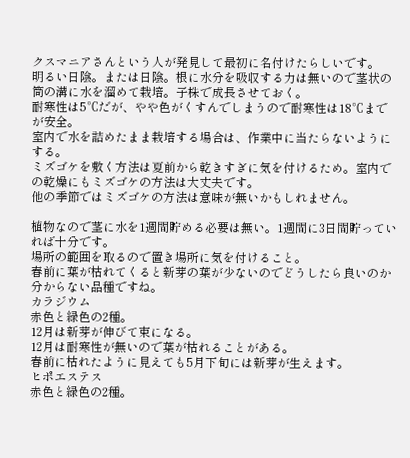クスマニアさんという人が発見して最初に名付けたらしいです。
明るい日陰。または日陰。根に水分を吸収する力は無いので茎状の筒の溝に水を溜めて栽培。子株で成長させておく。
耐寒性は5℃だが、やや色がくすんでしまうので耐寒性は18℃までが安全。
室内で水を詰めたまま栽培する場合は、作業中に当たらないようにする。
ミズゴケを敷く方法は夏前から乾きすぎに気を付けるため。室内での乾燥にもミズゴケの方法は大丈夫です。
他の季節ではミズゴケの方法は意味が無いかもしれません。

植物なので茎に水を1週間貯める必要は無い。1週間に3日間貯っていれば十分です。
場所の範囲を取るので置き場所に気を付けること。
春前に葉が枯れてくると新芽の葉が少ないのでどうしたら良いのか分からない品種ですね。
カラジウム
赤色と緑色の2種。
12月は新芽が伸びて束になる。
12月は耐寒性が無いので葉が枯れることがある。
春前に枯れたように見えても5月下旬には新芽が生えます。
ヒポエステス
赤色と緑色の2種。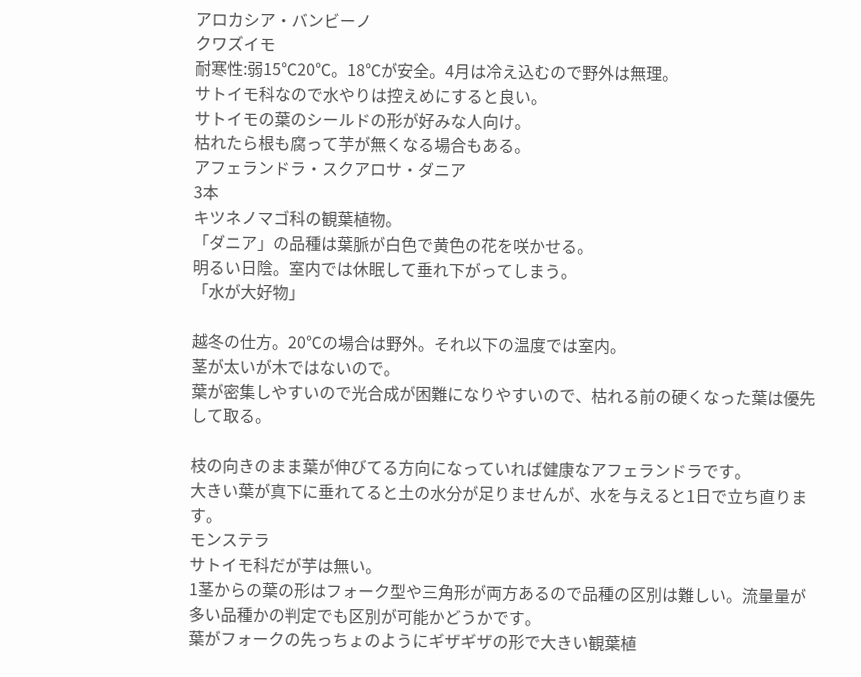アロカシア・バンビーノ
クワズイモ
耐寒性:弱15℃20℃。18℃が安全。4月は冷え込むので野外は無理。
サトイモ科なので水やりは控えめにすると良い。
サトイモの葉のシールドの形が好みな人向け。
枯れたら根も腐って芋が無くなる場合もある。
アフェランドラ・スクアロサ・ダニア
3本
キツネノマゴ科の観葉植物。
「ダニア」の品種は葉脈が白色で黄色の花を咲かせる。
明るい日陰。室内では休眠して垂れ下がってしまう。
「水が大好物」

越冬の仕方。20℃の場合は野外。それ以下の温度では室内。
茎が太いが木ではないので。
葉が密集しやすいので光合成が困難になりやすいので、枯れる前の硬くなった葉は優先して取る。

枝の向きのまま葉が伸びてる方向になっていれば健康なアフェランドラです。
大きい葉が真下に垂れてると土の水分が足りませんが、水を与えると1日で立ち直ります。
モンステラ
サトイモ科だが芋は無い。
1茎からの葉の形はフォーク型や三角形が両方あるので品種の区別は難しい。流量量が多い品種かの判定でも区別が可能かどうかです。
葉がフォークの先っちょのようにギザギザの形で大きい観葉植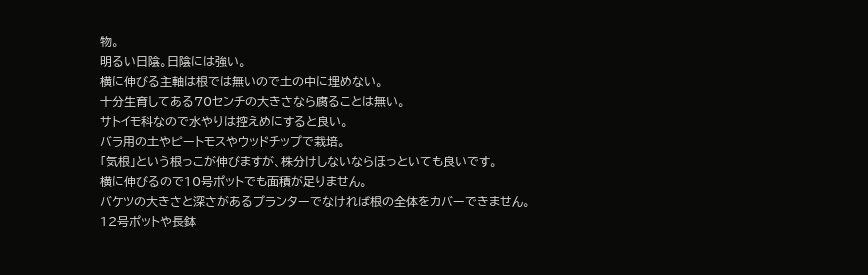物。
明るい日陰。日陰には強い。
横に伸びる主軸は根では無いので土の中に埋めない。
十分生育してある70センチの大きさなら腐ることは無い。
サトイモ科なので水やりは控えめにすると良い。
バラ用の土やピートモスやウッドチップで栽培。
「気根」という根っこが伸びますが、株分けしないならほっといても良いです。
横に伸びるので10号ポットでも面積が足りません。
バケツの大きさと深さがあるプランターでなければ根の全体をカバーできません。
12号ポットや長鉢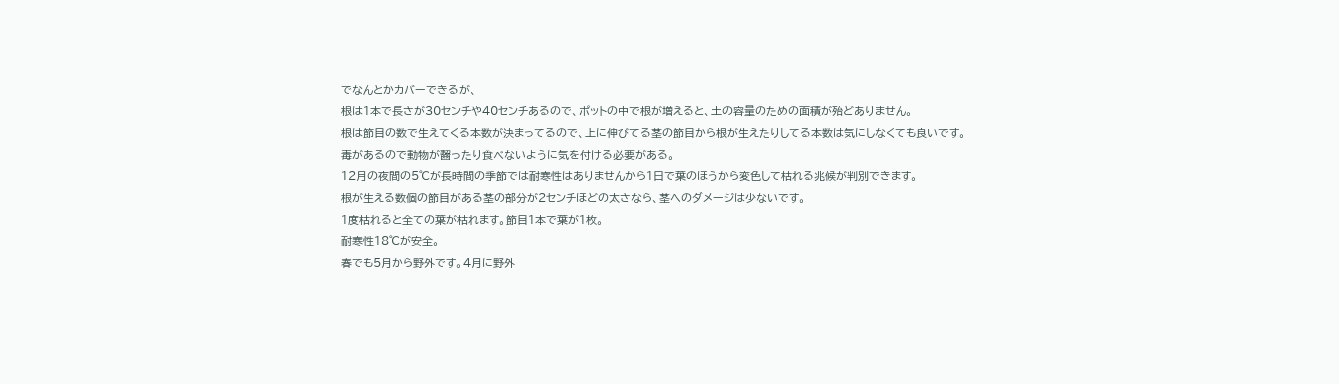でなんとかカバーできるが、
根は1本で長さが30センチや40センチあるので、ポットの中で根が増えると、土の容量のための面積が殆どありません。
根は節目の数で生えてくる本数が決まってるので、上に伸びてる茎の節目から根が生えたりしてる本数は気にしなくても良いです。
毒があるので動物が齧ったり食べないように気を付ける必要がある。
12月の夜間の5℃が長時間の季節では耐寒性はありませんから1日で葉のほうから変色して枯れる兆候が判別できます。
根が生える数個の節目がある茎の部分が2センチほどの太さなら、茎へのダメージは少ないです。
1度枯れると全ての葉が枯れます。節目1本で葉が1枚。
耐寒性18℃が安全。
春でも5月から野外です。4月に野外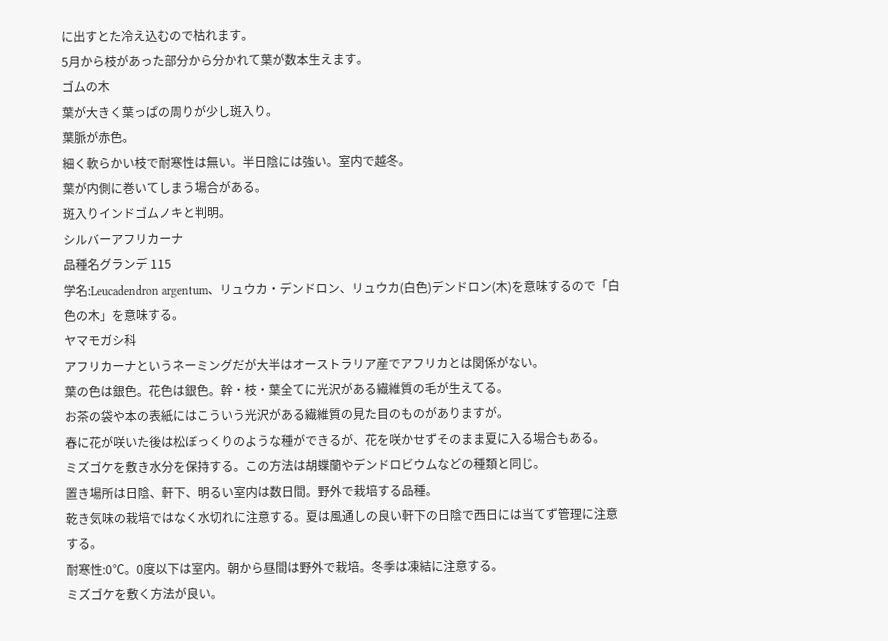に出すとた冷え込むので枯れます。
5月から枝があった部分から分かれて葉が数本生えます。
ゴムの木
葉が大きく葉っぱの周りが少し斑入り。
葉脈が赤色。
細く軟らかい枝で耐寒性は無い。半日陰には強い。室内で越冬。
葉が内側に巻いてしまう場合がある。
斑入りインドゴムノキと判明。
シルバーアフリカーナ
品種名グランデ 115
学名:Leucadendron argentum、リュウカ・デンドロン、リュウカ(白色)デンドロン(木)を意味するので「白色の木」を意味する。
ヤマモガシ科
アフリカーナというネーミングだが大半はオーストラリア産でアフリカとは関係がない。
葉の色は銀色。花色は銀色。幹・枝・葉全てに光沢がある繊維質の毛が生えてる。
お茶の袋や本の表紙にはこういう光沢がある繊維質の見た目のものがありますが。
春に花が咲いた後は松ぼっくりのような種ができるが、花を咲かせずそのまま夏に入る場合もある。
ミズゴケを敷き水分を保持する。この方法は胡蝶蘭やデンドロビウムなどの種類と同じ。
置き場所は日陰、軒下、明るい室内は数日間。野外で栽培する品種。
乾き気味の栽培ではなく水切れに注意する。夏は風通しの良い軒下の日陰で西日には当てず管理に注意する。
耐寒性:0℃。0度以下は室内。朝から昼間は野外で栽培。冬季は凍結に注意する。
ミズゴケを敷く方法が良い。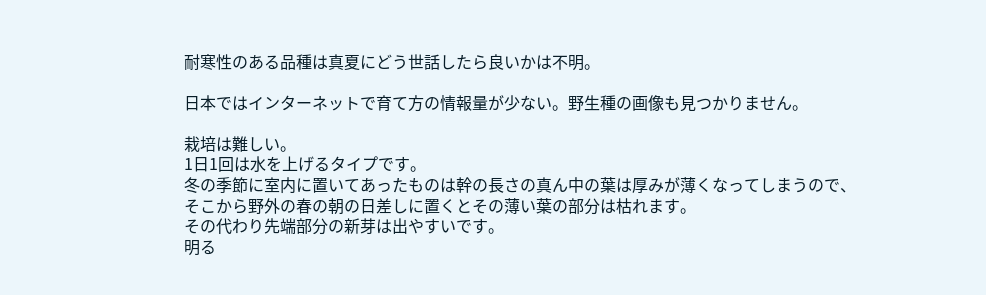耐寒性のある品種は真夏にどう世話したら良いかは不明。

日本ではインターネットで育て方の情報量が少ない。野生種の画像も見つかりません。

栽培は難しい。
1日1回は水を上げるタイプです。
冬の季節に室内に置いてあったものは幹の長さの真ん中の葉は厚みが薄くなってしまうので、
そこから野外の春の朝の日差しに置くとその薄い葉の部分は枯れます。
その代わり先端部分の新芽は出やすいです。
明る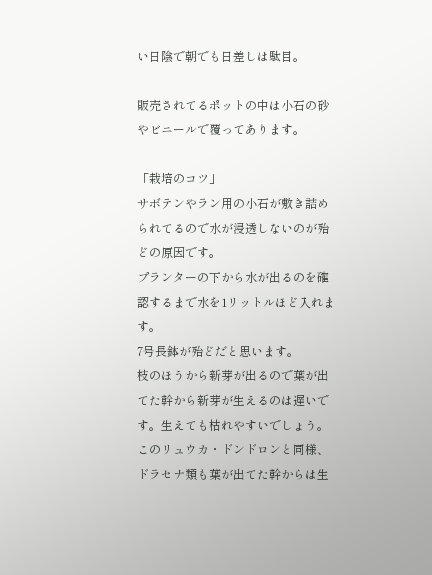い日陰で朝でも日差しは駄目。

販売されてるポットの中は小石の砂やビニールで覆ってあります。

「栽培のコツ」
サボテンやラン用の小石が敷き詰められてるので水が浸透しないのが殆どの原因です。
プランターの下から水が出るのを確認するまで水を1リットルほど入れます。
7号長鉢が殆どだと思います。
枝のほうから新芽が出るので葉が出てた幹から新芽が生えるのは遅いです。生えても枯れやすいでしょう。
このリュウカ・ドンドロンと同様、ドラセナ類も葉が出てた幹からは生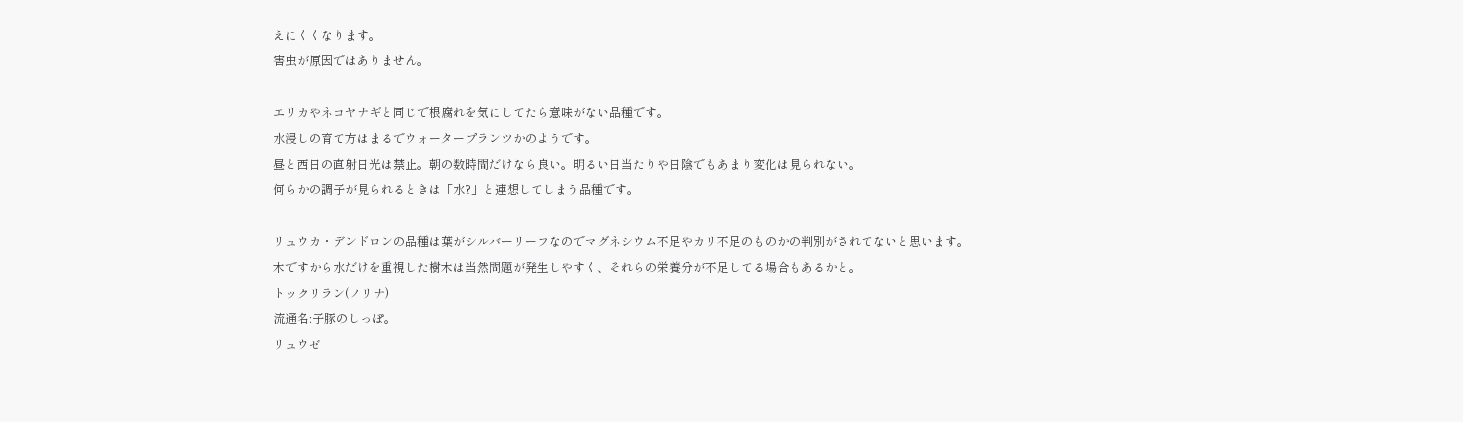えにくくなります。
害虫が原因ではありません。

エリカやネコヤナギと同じで根腐れを気にしてたら意味がない品種です。
水浸しの育て方はまるでウォータープランツかのようです。
昼と西日の直射日光は禁止。朝の数時間だけなら良い。明るい日当たりや日陰でもあまり変化は見られない。
何らかの調子が見られるときは「水?」と連想してしまう品種です。

リュウカ・デンドロンの品種は葉がシルバーリーフなのでマグネシウム不足やカリ不足のものかの判別がされてないと思います。
木ですから水だけを重視した樹木は当然問題が発生しやすく、それらの栄養分が不足してる場合もあるかと。
トックリラン(ノリナ)
流通名:子豚のしっぽ。
リュウゼ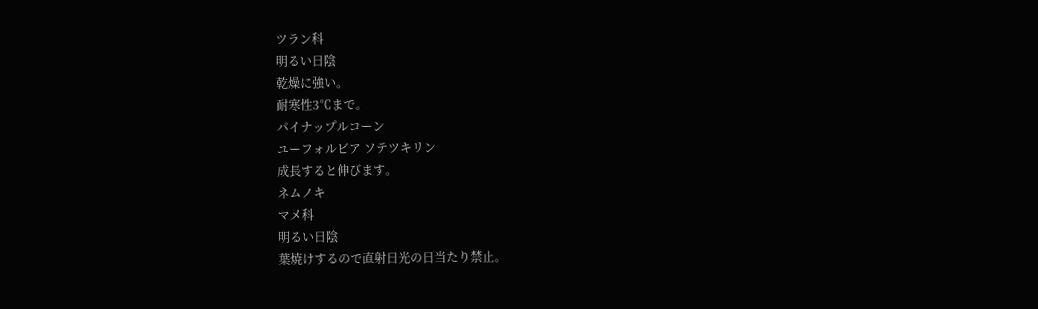ツラン科
明るい日陰
乾燥に強い。
耐寒性3℃まで。
パイナップルコーン
ユーフォルビア ソテツキリン
成長すると伸びます。
ネムノキ
マメ科
明るい日陰
葉焼けするので直射日光の日当たり禁止。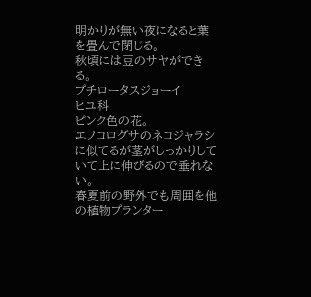明かりが無い夜になると葉を畳んで閉じる。
秋頃には豆のサヤができる。
プチロータスジョーイ
ヒユ科
ピンク色の花。
エノコログサのネコジャラシに似てるが茎がしっかりしていて上に伸びるので垂れない。
春夏前の野外でも周囲を他の植物プランター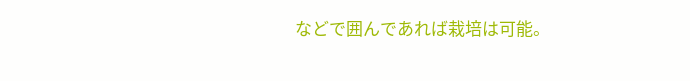などで囲んであれば栽培は可能。